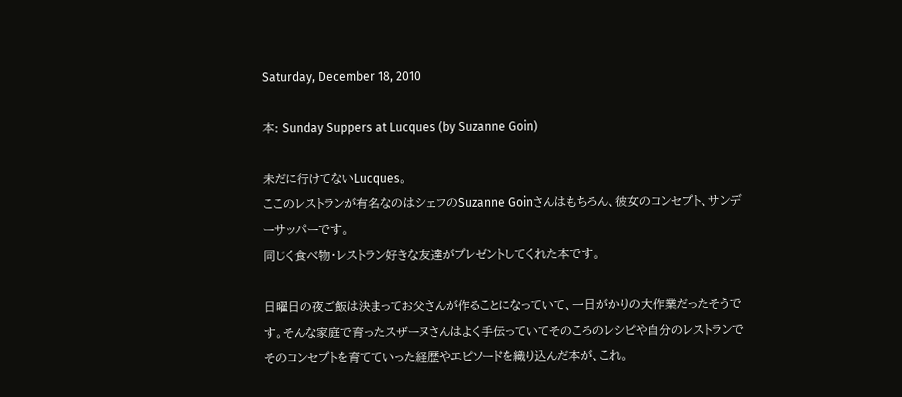Saturday, December 18, 2010

本: Sunday Suppers at Lucques (by Suzanne Goin)

未だに行けてないLucques。
ここのレストランが有名なのはシェフのSuzanne Goinさんはもちろん、彼女のコンセプト、サンデーサッパーです。
同じく食べ物・レストラン好きな友達がプレゼントしてくれた本です。

日曜日の夜ご飯は決まってお父さんが作ることになっていて、一日がかりの大作業だったそうです。そんな家庭で育ったスザーヌさんはよく手伝っていてそのころのレシピや自分のレストランでそのコンセプトを育てていった経歴やエピソードを織り込んだ本が、これ。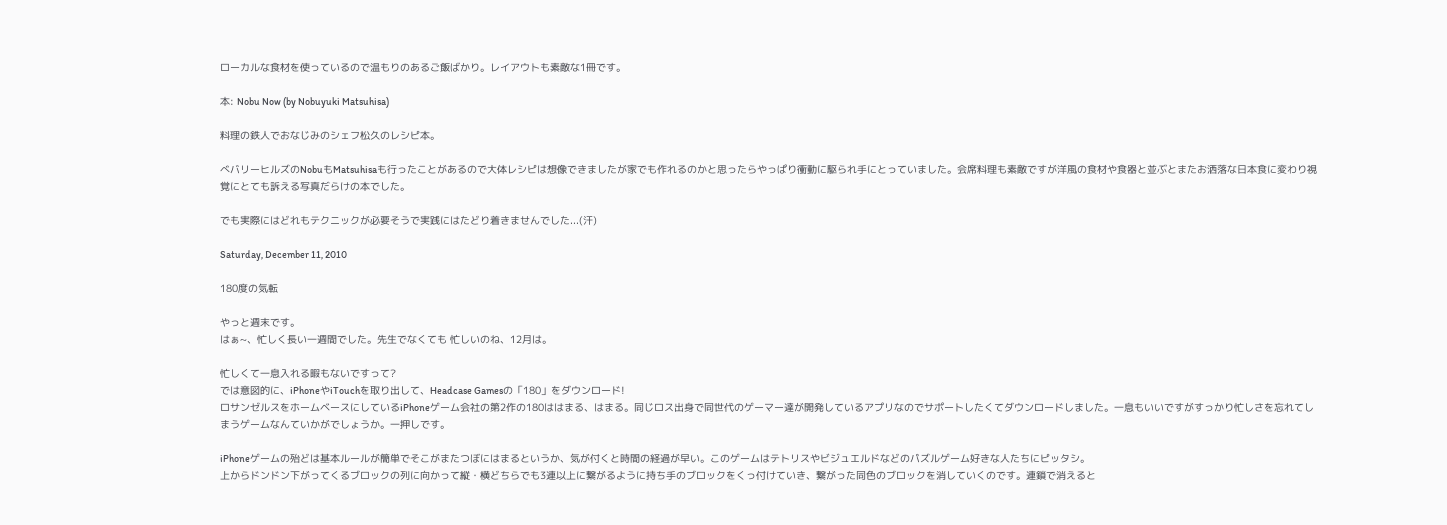ローカルな食材を使っているので温もりのあるご飯ばかり。レイアウトも素敵な1冊です。

本: Nobu Now (by Nobuyuki Matsuhisa)

料理の鉄人でおなじみのシェフ松久のレシピ本。

べバリーヒルズのNobuもMatsuhisaも行ったことがあるので大体レシピは想像できましたが家でも作れるのかと思ったらやっぱり衝動に駆られ手にとっていました。会席料理も素敵ですが洋風の食材や食器と並ぶとまたお洒落な日本食に変わり視覚にとても訴える写真だらけの本でした。

でも実際にはどれもテクニックが必要そうで実践にはたどり着きませんでした...(汗)

Saturday, December 11, 2010

180度の気転

やっと週末です。
はぁ~、忙しく長い一週間でした。先生でなくても 忙しいのね、12月は。

忙しくて一息入れる暇もないですって?
では意図的に、iPhoneやiTouchを取り出して、Headcase Gamesの「180」をダウンロード!
ロサンゼルスをホームベースにしているiPhoneゲーム会社の第2作の180ははまる、はまる。同じロス出身で同世代のゲーマー達が開発しているアプリなのでサポートしたくてダウンロードしました。一息もいいですがすっかり忙しさを忘れてしまうゲームなんていかがでしょうか。一押しです。

iPhoneゲームの殆どは基本ルールが簡単でそこがまたつぼにはまるというか、気が付くと時間の経過が早い。このゲームはテトリスやビジュエルドなどのパズルゲーム好きな人たちにピッタシ。
上からドンドン下がってくるブロックの列に向かって縦・横どちらでも3連以上に繋がるように持ち手のブロックをくっ付けていき、繋がった同色のブロックを消していくのです。連鎖で消えると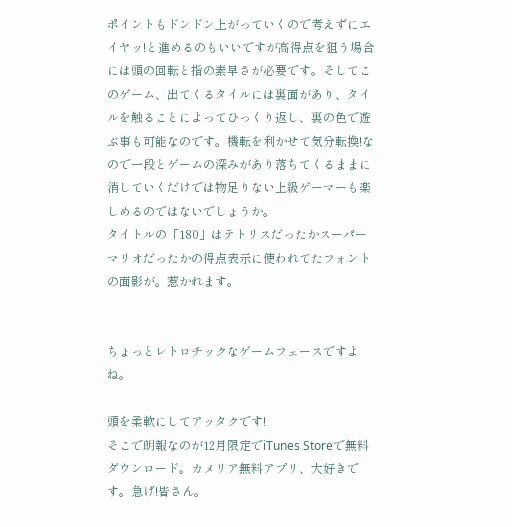ポイントもドンドン上がっていくので考えずにエイヤッ!と進めるのもいいですが高得点を狙う場合には頭の回転と指の素早さが必要です。そしてこのゲーム、出てくるタイルには裏面があり、タイルを触ることによってひっくり返し、裏の色で遊ぶ事も可能なのです。機転を利かせて気分転換!なので一段とゲームの深みがあり落ちてくるままに消していくだけでは物足りない上級ゲーマーも楽しめるのではないでしょうか。
タイトルの「180」はテトリスだったかスーパーマリオだったかの得点表示に使われてたフォントの面影が。惹かれます。


ちょっとレトロチックなゲームフェースですよね。

頭を柔軟にしてアッタクです!
そこで朗報なのが12月限定でiTunes Storeで無料ダウンロード。カメリア無料アプリ、大好きです。急げ!皆さん。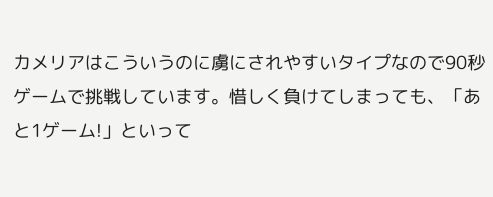カメリアはこういうのに虜にされやすいタイプなので90秒ゲームで挑戦しています。惜しく負けてしまっても、「あと1ゲーム!」といって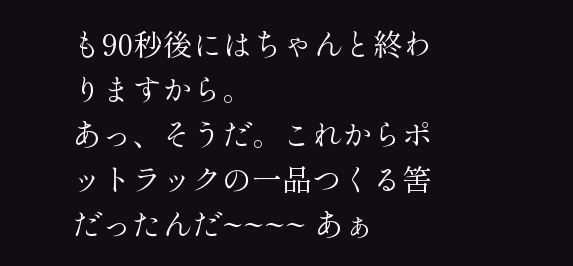も90秒後にはちゃんと終わりますから。
あっ、そうだ。これからポットラックの一品つくる筈だったんだ~~~~ あぁ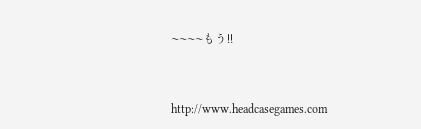~~~~もう!!


http://www.headcasegames.com